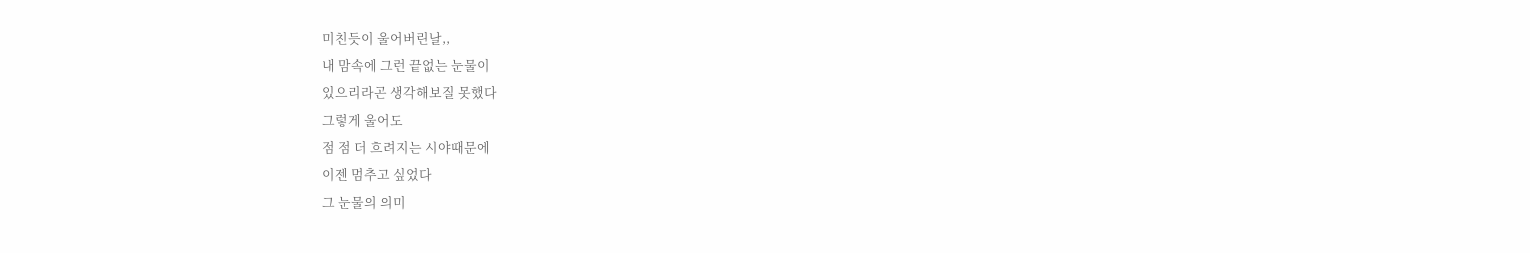미친듯이 울어버린날,,
내 맘속에 그런 끝없는 눈물이
있으리라곤 생각해보질 못했다
그렇게 울어도
점 점 더 흐려지는 시야때문에
이젠 멈추고 싶었다
그 눈물의 의미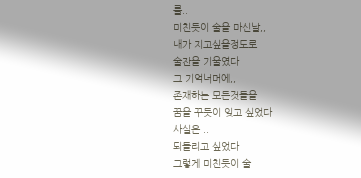를..
미친듯이 술을 마신날,,
내가 지고싶을정도로
술잔을 기울였다
그 기억너머에,,
존재하는 모든것들을
꿈을 꾸듯이 잊고 싶었다
사실은 ..
되돌리고 싶었다
그렇게 미친듯이 술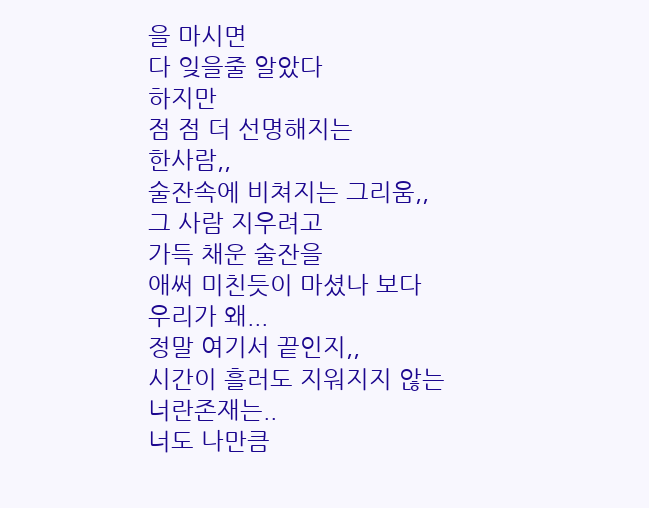을 마시면
다 잊을줄 알았다
하지만
점 점 더 선명해지는
한사람,,
술잔속에 비쳐지는 그리움,,
그 사람 지우려고
가득 채운 술잔을
애써 미친듯이 마셨나 보다
우리가 왜...
정말 여기서 끝인지,,
시간이 흘러도 지워지지 않는
너란존재는..
너도 나만큼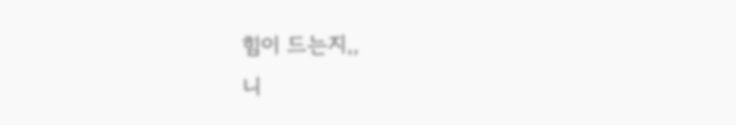힘이 드는지,,
니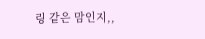링 같은 맘인지,,